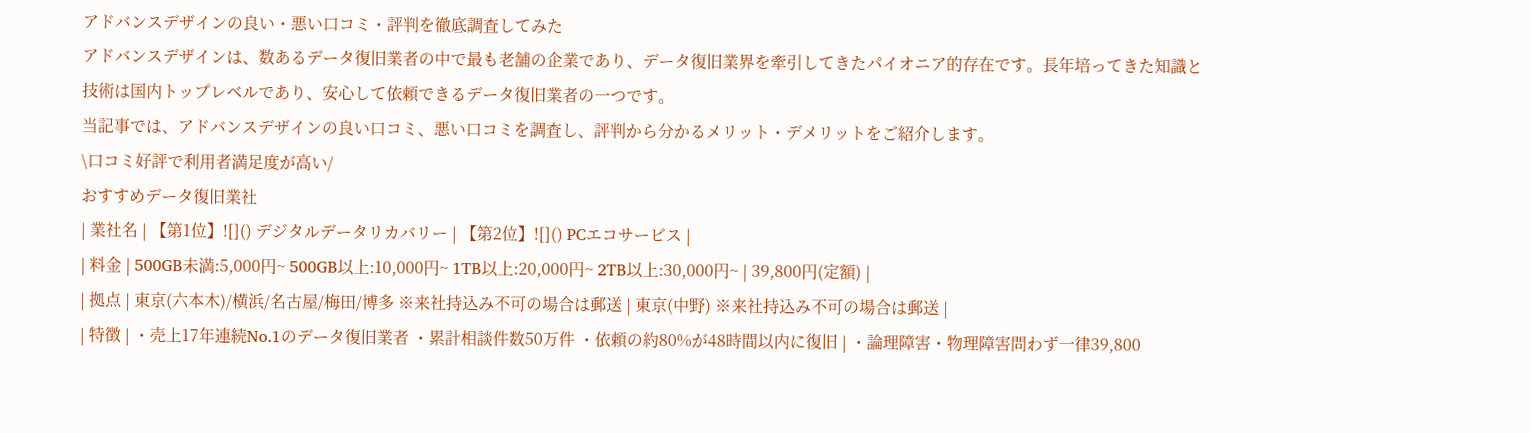アドバンスデザインの良い・悪い口コミ・評判を徹底調査してみた
アドバンスデザインは、数あるデータ復旧業者の中で最も老舗の企業であり、データ復旧業界を牽引してきたパイオニア的存在です。長年培ってきた知識と技術は国内トップレベルであり、安心して依頼できるデータ復旧業者の一つです。
当記事では、アドバンスデザインの良い口コミ、悪い口コミを調査し、評判から分かるメリット・デメリットをご紹介します。
\口コミ好評で利用者満足度が高い/
おすすめデータ復旧業社
| 業社名 | 【第1位】![]() デジタルデータリカバリー | 【第2位】![]() PCエコサービス |
| 料金 | 500GB未満:5,000円~ 500GB以上:10,000円~ 1TB以上:20,000円~ 2TB以上:30,000円~ | 39,800円(定額) |
| 拠点 | 東京(六本木)/横浜/名古屋/梅田/博多 ※来社持込み不可の場合は郵送 | 東京(中野) ※来社持込み不可の場合は郵送 |
| 特徴 | ・売上17年連続No.1のデータ復旧業者 ・累計相談件数50万件 ・依頼の約80%が48時間以内に復旧 | ・論理障害・物理障害問わず一律39,800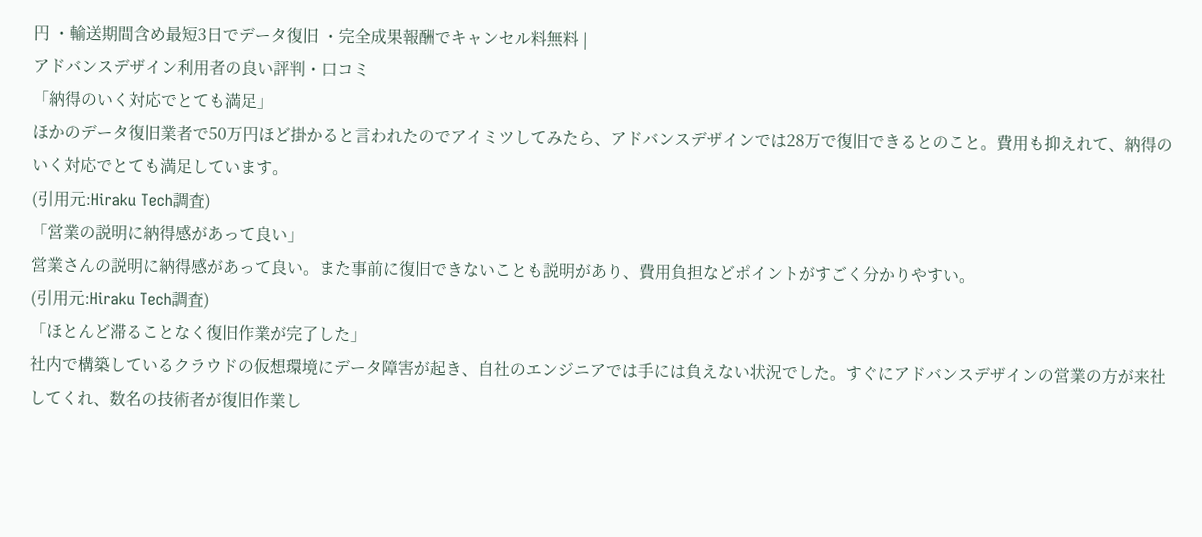円 ・輸送期間含め最短3日でデータ復旧 ・完全成果報酬でキャンセル料無料 |
アドバンスデザイン利用者の良い評判・口コミ
「納得のいく対応でとても満足」
ほかのデータ復旧業者で50万円ほど掛かると言われたのでアイミツしてみたら、アドバンスデザインでは28万で復旧できるとのこと。費用も抑えれて、納得のいく対応でとても満足しています。
(引用元:Hiraku Tech調査)
「営業の説明に納得感があって良い」
営業さんの説明に納得感があって良い。また事前に復旧できないことも説明があり、費用負担などポイントがすごく分かりやすい。
(引用元:Hiraku Tech調査)
「ほとんど滞ることなく復旧作業が完了した」
社内で構築しているクラウドの仮想環境にデータ障害が起き、自社のエンジニアでは手には負えない状況でした。すぐにアドバンスデザインの営業の方が来社してくれ、数名の技術者が復旧作業し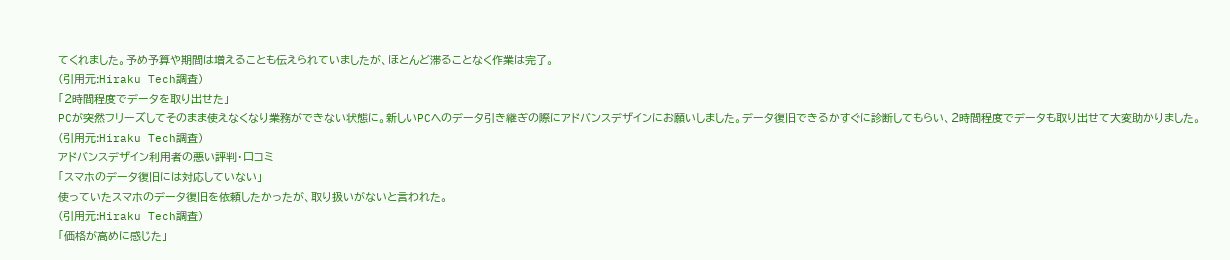てくれました。予め予算や期間は増えることも伝えられていましたが、ほとんど滞ることなく作業は完了。
(引用元:Hiraku Tech調査)
「2時間程度でデータを取り出せた」
PCが突然フリーズしてそのまま使えなくなり業務ができない状態に。新しいPCヘのデータ引き継ぎの際にアドバンスデザインにお願いしました。データ復旧できるかすぐに診断してもらい、2時間程度でデータも取り出せて大変助かりました。
(引用元:Hiraku Tech調査)
アドバンスデザイン利用者の悪い評判・口コミ
「スマホのデータ復旧には対応していない」
使っていたスマホのデータ復旧を依頼したかったが、取り扱いがないと言われた。
(引用元:Hiraku Tech調査)
「価格が高めに感じた」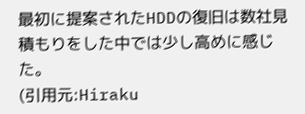最初に提案されたHDDの復旧は数社見積もりをした中では少し高めに感じた。
(引用元:Hiraku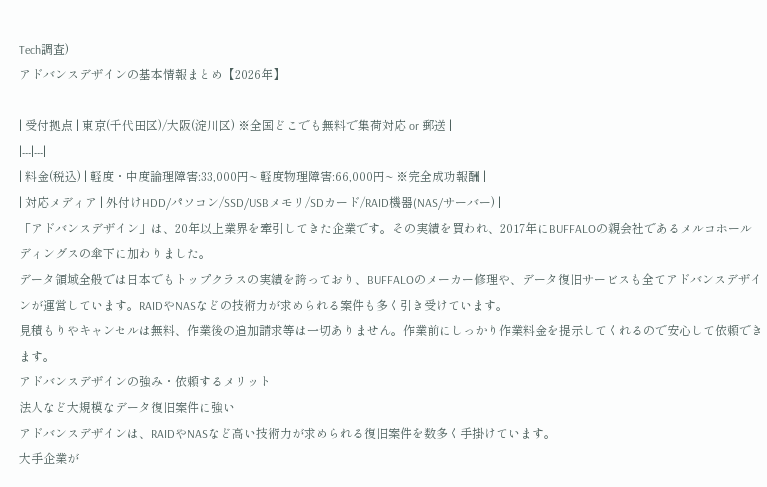Tech調査)
アドバンスデザインの基本情報まとめ【2026年】

| 受付拠点 | 東京(千代田区)/大阪(淀川区) ※全国どこでも無料で集荷対応 or 郵送 |
|---|---|
| 料金(税込) | 軽度・中度論理障害:33,000円~ 軽度物理障害:66,000円~ ※完全成功報酬 |
| 対応メディア | 外付けHDD/パソコン/SSD/USBメモリ/SDカード/RAID機器(NAS/サーバー) |
「アドバンスデザイン」は、20年以上業界を牽引してきた企業です。その実績を買われ、2017年にBUFFALOの親会社であるメルコホールディングスの傘下に加わりました。
データ領域全般では日本でもトップクラスの実績を誇っており、BUFFALOのメーカー修理や、データ復旧サービスも全てアドバンスデザインが運営しています。RAIDやNASなどの技術力が求められる案件も多く引き受けています。
見積もりやキャンセルは無料、作業後の追加請求等は一切ありません。作業前にしっかり作業料金を提示してくれるので安心して依頼できます。
アドバンスデザインの強み・依頼するメリット
法人など大規模なデータ復旧案件に強い
アドバンスデザインは、RAIDやNASなど高い技術力が求められる復旧案件を数多く手掛けています。
大手企業が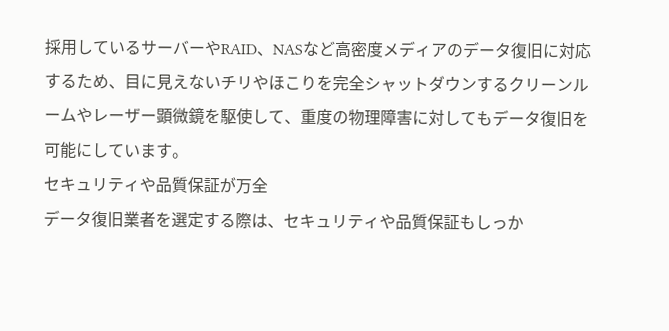採用しているサーバーやRAID、NASなど高密度メディアのデータ復旧に対応するため、目に見えないチリやほこりを完全シャットダウンするクリーンルームやレーザー顕微鏡を駆使して、重度の物理障害に対してもデータ復旧を可能にしています。
セキュリティや品質保証が万全
データ復旧業者を選定する際は、セキュリティや品質保証もしっか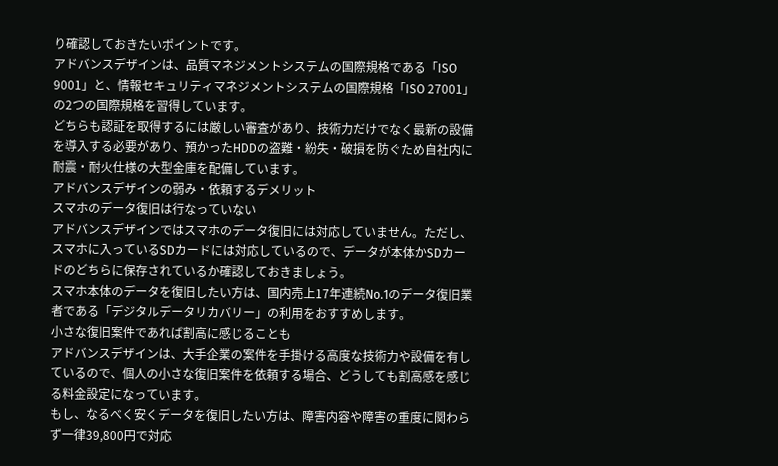り確認しておきたいポイントです。
アドバンスデザインは、品質マネジメントシステムの国際規格である「ISO 9001」と、情報セキュリティマネジメントシステムの国際規格「ISO 27001」の2つの国際規格を習得しています。
どちらも認証を取得するには厳しい審査があり、技術力だけでなく最新の設備を導入する必要があり、預かったHDDの盗難・紛失・破損を防ぐため自社内に耐震・耐火仕様の大型金庫を配備しています。
アドバンスデザインの弱み・依頼するデメリット
スマホのデータ復旧は行なっていない
アドバンスデザインではスマホのデータ復旧には対応していません。ただし、スマホに入っているSDカードには対応しているので、データが本体かSDカードのどちらに保存されているか確認しておきましょう。
スマホ本体のデータを復旧したい方は、国内売上17年連続No.1のデータ復旧業者である「デジタルデータリカバリー」の利用をおすすめします。
小さな復旧案件であれば割高に感じることも
アドバンスデザインは、大手企業の案件を手掛ける高度な技術力や設備を有しているので、個人の小さな復旧案件を依頼する場合、どうしても割高感を感じる料金設定になっています。
もし、なるべく安くデータを復旧したい方は、障害内容や障害の重度に関わらず一律39,800円で対応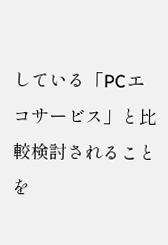している「PCエコサービス」と比較検討されることを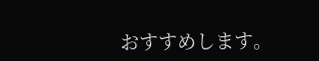おすすめします。